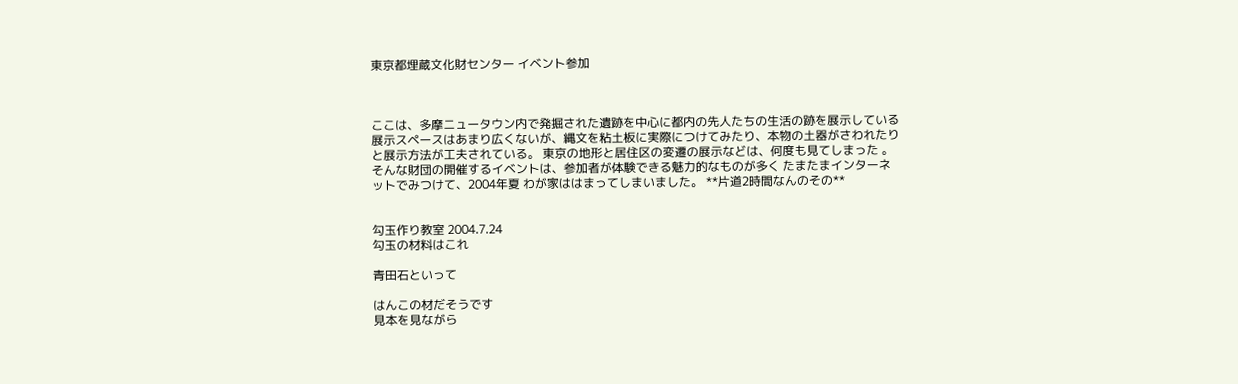東京都埋蔵文化財センター イベント参加



ここは、多摩ニュータウン内で発掘された遺跡を中心に都内の先人たちの生活の跡を展示している
展示スペースはあまり広くないが、縄文を粘土板に実際につけてみたり、本物の土器がさわれたり
と展示方法が工夫されている。 東京の地形と居住区の変遷の展示などは、何度も見てしまった 。
そんな財団の開催するイベントは、参加者が体験できる魅力的なものが多く たまたまインターネ
ットでみつけて、2004年夏 わが家ははまってしまいました。 **片道2時間なんのその**


勾玉作り教室 2004.7.24
勾玉の材料はこれ

青田石といって

はんこの材だそうです
見本を見ながら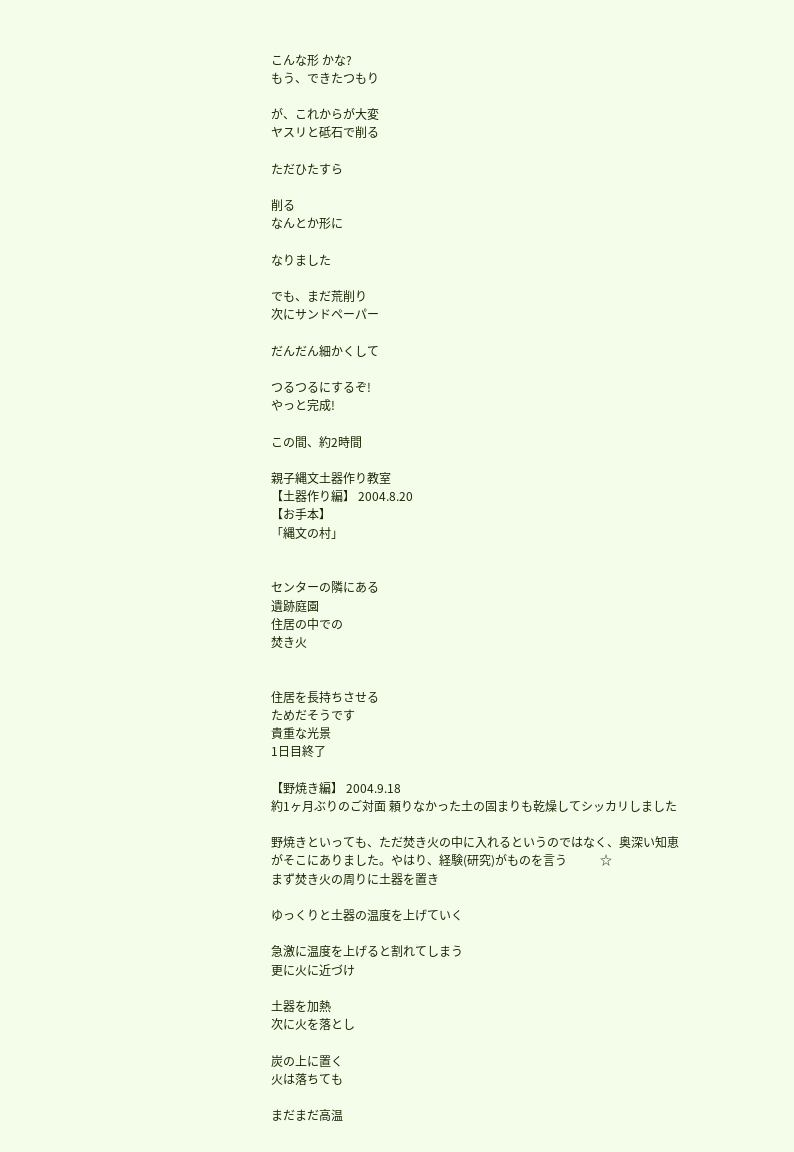こんな形 かな?
もう、できたつもり

が、これからが大変
ヤスリと砥石で削る

ただひたすら

削る
なんとか形に

なりました

でも、まだ荒削り
次にサンドペーパー

だんだん細かくして

つるつるにするぞ!
やっと完成!

この間、約2時間

親子縄文土器作り教室
【土器作り編】 2004.8.20
【お手本】
「縄文の村」


センターの隣にある
遺跡庭園
住居の中での
焚き火


住居を長持ちさせる
ためだそうです
貴重な光景
1日目終了

【野焼き編】 2004.9.18
約1ヶ月ぶりのご対面 頼りなかった土の固まりも乾燥してシッカリしました

野焼きといっても、ただ焚き火の中に入れるというのではなく、奥深い知恵
がそこにありました。やはり、経験(研究)がものを言う           ☆
まず焚き火の周りに土器を置き

ゆっくりと土器の温度を上げていく

急激に温度を上げると割れてしまう
更に火に近づけ

土器を加熱
次に火を落とし

炭の上に置く
火は落ちても

まだまだ高温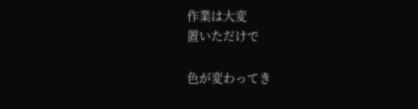作業は大変
置いただけで

色が変わってき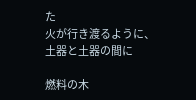た
火が行き渡るように、土器と土器の間に

燃料の木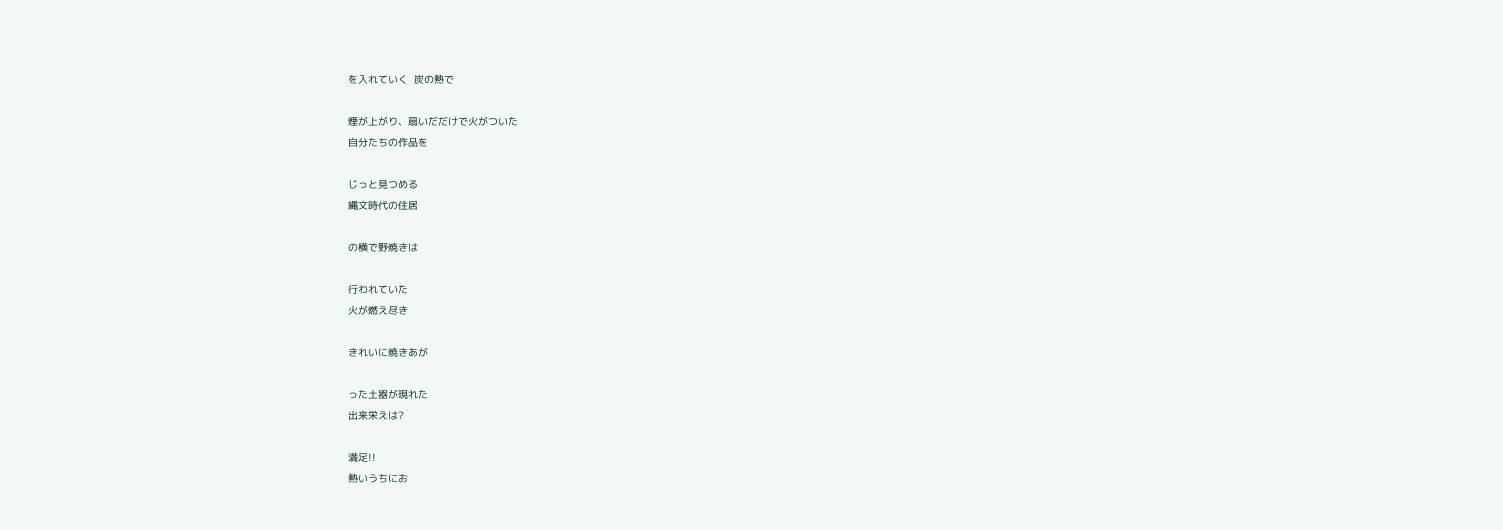を入れていく  炭の熱で

煙が上がり、扇いだだけで火がついた
自分たちの作品を

じっと見つめる
縄文時代の住居

の横で野焼きは

行われていた
火が燃え尽き

きれいに焼きあが

った土器が現れた
出来栄えは?

満足!!
熱いうちにお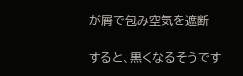が屑で包み空気を遮断

すると、黒くなるそうです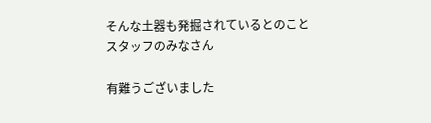そんな土器も発掘されているとのこと
スタッフのみなさん

有難うございました